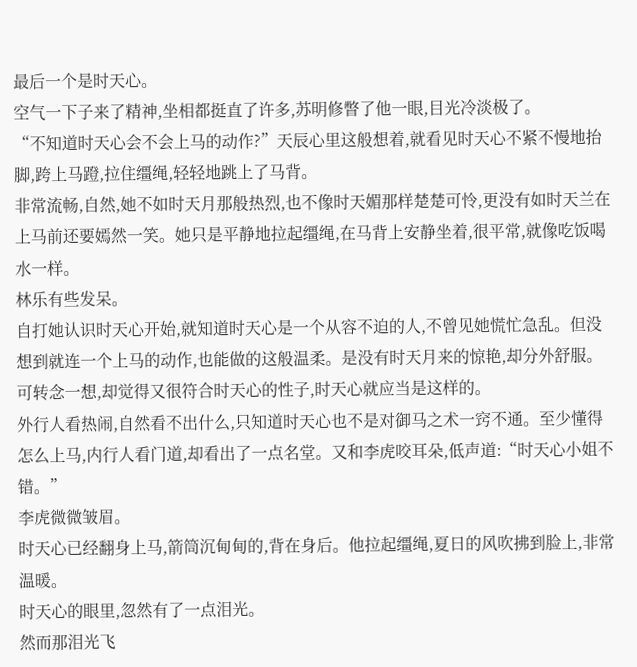最后一个是时天心。
空气一下子来了精神,坐相都挺直了许多,苏明修瞥了他一眼,目光冷淡极了。
“不知道时天心会不会上马的动作?”天辰心里这般想着,就看见时天心不紧不慢地抬脚,跨上马蹬,拉住缰绳,轻轻地跳上了马背。
非常流畅,自然,她不如时天月那般热烈,也不像时天媚那样楚楚可怜,更没有如时天兰在上马前还要嫣然一笑。她只是平静地拉起缰绳,在马背上安静坐着,很平常,就像吃饭喝水一样。
林乐有些发呆。
自打她认识时天心开始,就知道时天心是一个从容不迫的人,不曾见她慌忙急乱。但没想到就连一个上马的动作,也能做的这般温柔。是没有时天月来的惊艳,却分外舒服。可转念一想,却觉得又很符合时天心的性子,时天心就应当是这样的。
外行人看热闹,自然看不出什么,只知道时天心也不是对御马之术一窍不通。至少懂得怎么上马,内行人看门道,却看出了一点名堂。又和李虎咬耳朵,低声道:“时天心小姐不错。”
李虎微微皱眉。
时天心已经翻身上马,箭筒沉甸甸的,背在身后。他拉起缰绳,夏日的风吹拂到脸上,非常温暖。
时天心的眼里,忽然有了一点泪光。
然而那泪光飞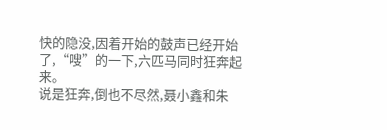快的隐没,因着开始的鼓声已经开始了,“嗖”的一下,六匹马同时狂奔起来。
说是狂奔,倒也不尽然,聂小鑫和朱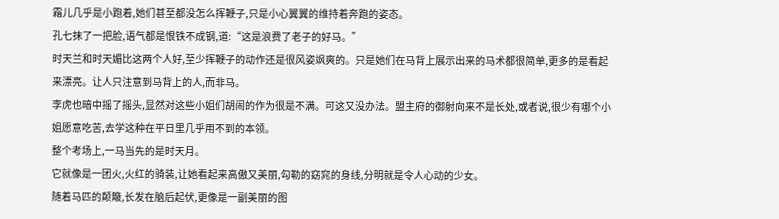霜儿几乎是小跑着,她们甚至都没怎么挥鞭子,只是小心翼翼的维持着奔跑的姿态。
孔七抹了一把脸,语气都是恨铁不成钢,道:“这是浪费了老子的好马。”
时天兰和时天媚比这两个人好,至少挥鞭子的动作还是很风姿飒爽的。只是她们在马背上展示出来的马术都很简单,更多的是看起来漂亮。让人只注意到马背上的人,而非马。
李虎也暗中摇了摇头,显然对这些小姐们胡闹的作为很是不满。可这又没办法。盟主府的御射向来不是长处,或者说,很少有哪个小姐愿意吃苦,去学这种在平日里几乎用不到的本领。
整个考场上,一马当先的是时天月。
它就像是一团火,火红的骑装,让她看起来高傲又美丽,勾勒的窈窕的身线,分明就是令人心动的少女。
随着马匹的颠簸,长发在脑后起伏,更像是一副美丽的图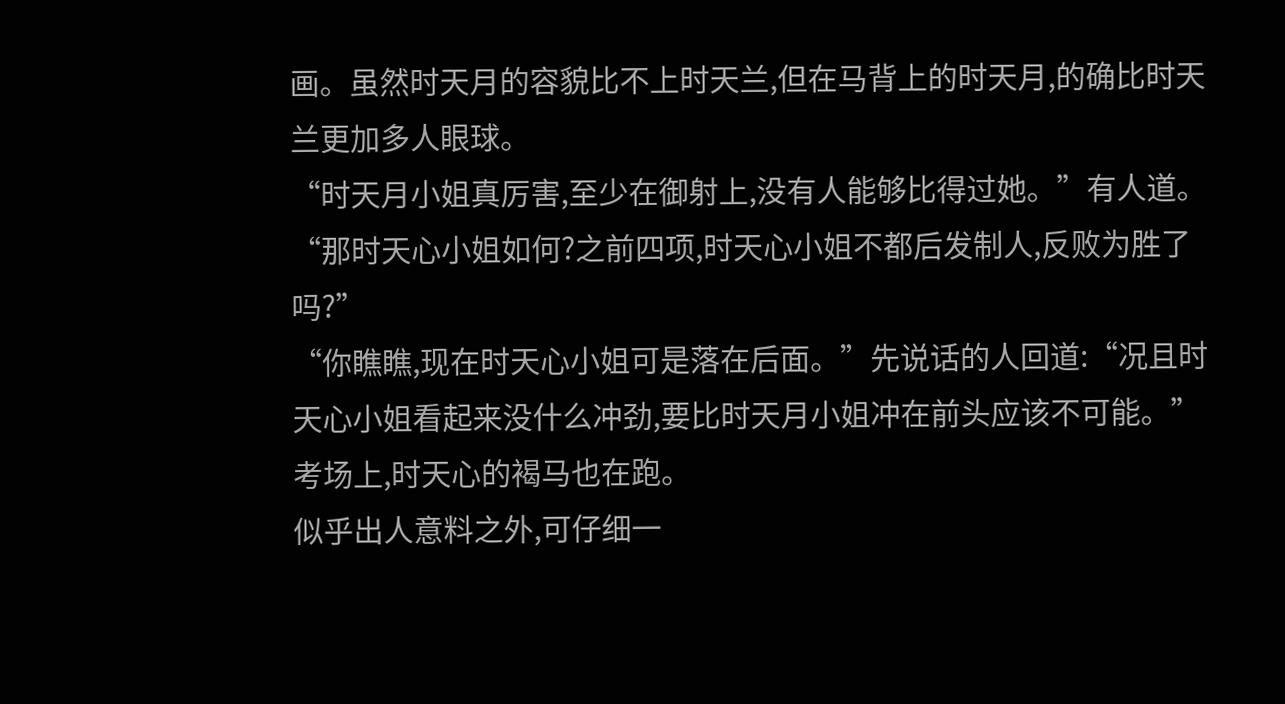画。虽然时天月的容貌比不上时天兰,但在马背上的时天月,的确比时天兰更加多人眼球。
“时天月小姐真厉害,至少在御射上,没有人能够比得过她。”有人道。
“那时天心小姐如何?之前四项,时天心小姐不都后发制人,反败为胜了吗?”
“你瞧瞧,现在时天心小姐可是落在后面。”先说话的人回道:“况且时天心小姐看起来没什么冲劲,要比时天月小姐冲在前头应该不可能。”
考场上,时天心的褐马也在跑。
似乎出人意料之外,可仔细一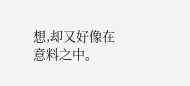想,却又好像在意料之中。